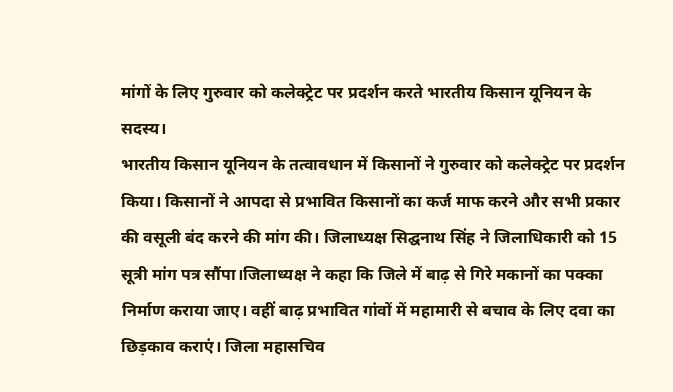मांगों के लिए गुरुवार को कलेक्ट्रेट पर प्रदर्शन करते भारतीय किसान यूनियन के सदस्य।
भारतीय किसान यूनियन के तत्वावधान में किसानों ने गुरुवार को कलेक्ट्रेट पर प्रदर्शन किया। किसानों ने आपदा से प्रभावित किसानों का कर्ज माफ करने और सभी प्रकार की वसूली बंद करने की मांग की। जिलाध्यक्ष सिद्घनाथ सिंह ने जिलाधिकारी को 15 सूत्री मांग पत्र सौंपा।जिलाध्यक्ष ने कहा कि जिले में बाढ़ से गिरे मकानों का पक्का निर्माण कराया जाए। वहीं बाढ़ प्रभावित गांवों में महामारी से बचाव के लिए दवा का छिड़काव कराएं। जिला महासचिव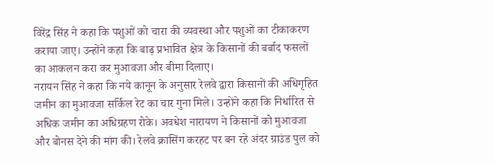विरेंद्र सिंह ने कहा कि पशुओं को चारा की व्यवस्था और पशुओं का टीकाकरण कराया जाए। उन्होंने कहा कि बाढ़ प्रभावित क्षेत्र के किसानों की बर्बाद फसलों का आकलन करा कर मुआवजा और बीमा दिलाए।
नरायन सिंह ने कहा कि नये कानून के अनुसार रेलवे द्वारा किसानों की अधिगृहित जमीन का मुआवजा सर्किल रेट का चार गुना मिले। उन्होंने कहा कि निर्धारित से अधिक जमीन का अधिग्रहण रोके। अवधेश नारायण ने किसानों को मुआवजा और बोनस देने की मांग की। रेलवे क्रासिंग करहट पर बन रहे अंदर ग्राउंड पुल को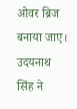ओवर ब्रिज बनाया जाए। उदयनाथ सिंह ने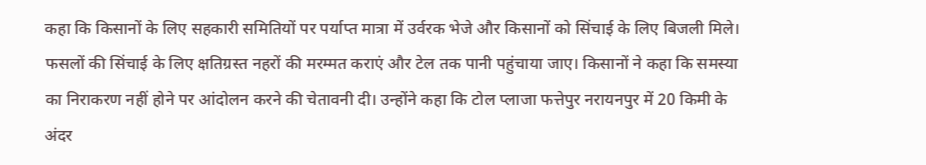कहा कि किसानों के लिए सहकारी समितियों पर पर्याप्त मात्रा में उर्वरक भेजे और किसानों को सिंचाई के लिए बिजली मिले।
फसलों की सिंचाई के लिए क्षतिग्रस्त नहरों की मरम्मत कराएं और टेल तक पानी पहुंचाया जाए। किसानों ने कहा कि समस्या का निराकरण नहीं होने पर आंदोलन करने की चेतावनी दी। उन्होंने कहा कि टोल प्लाजा फत्तेपुर नरायनपुर में 20 किमी के अंदर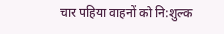चार पहिया वाहनों को नि:शुल्क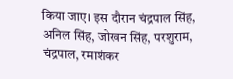किया जाए। इस दौरान चंद्रपाल सिंह, अनिल सिंह, जोखन सिंह, परशुराम, चंद्रपाल, रमाशंकर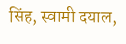सिंह, स्वामी दयाल,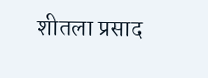शीतला प्रसाद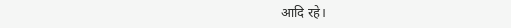आदि रहे।